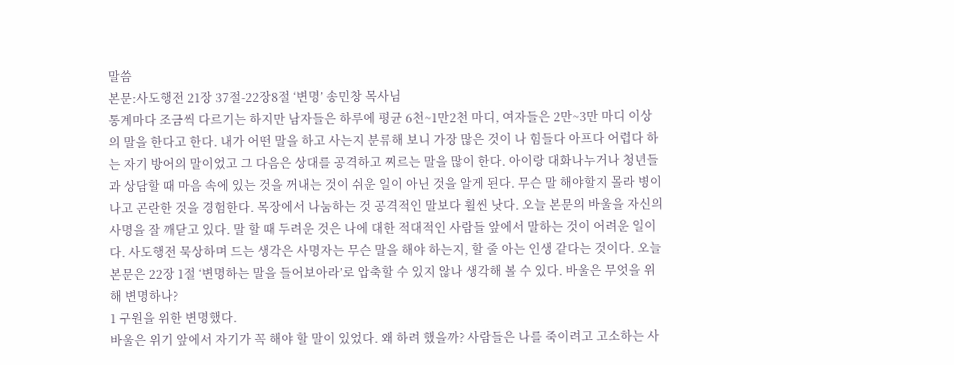말씀
본문:사도행전 21장 37절-22장8절 ‘변명’ 송민창 목사님
통계마다 조금씩 다르기는 하지만 남자들은 하루에 평균 6천~1만2천 마디, 여자들은 2만~3만 마디 이상의 말을 한다고 한다. 내가 어떤 말을 하고 사는지 분류해 보니 가장 많은 것이 나 힘들다 아프다 어렵다 하는 자기 방어의 말이었고 그 다음은 상대를 공격하고 찌르는 말을 많이 한다. 아이랑 대화나누거나 청년들과 상담할 때 마음 속에 있는 것을 꺼내는 것이 쉬운 일이 아닌 것을 알게 된다. 무슨 말 해야할지 몰라 병이 나고 곤란한 것을 경험한다. 목장에서 나눔하는 것 공격적인 말보다 휠씬 낫다. 오늘 본문의 바울을 자신의 사명을 잘 깨닫고 있다. 말 할 때 두려운 것은 나에 대한 적대적인 사람들 앞에서 말하는 것이 어려운 일이다. 사도행전 묵상하며 드는 생각은 사명자는 무슨 말을 해야 하는지, 할 줄 아는 인생 같다는 것이다. 오늘 본문은 22장 1절 ‘변명하는 말을 들어보아라’로 압축할 수 있지 않나 생각해 볼 수 있다. 바울은 무엇을 위해 변명하나?
1 구원을 위한 변명했다.
바울은 위기 앞에서 자기가 꼭 해야 할 말이 있었다. 왜 하려 했을까? 사람들은 나를 죽이려고 고소하는 사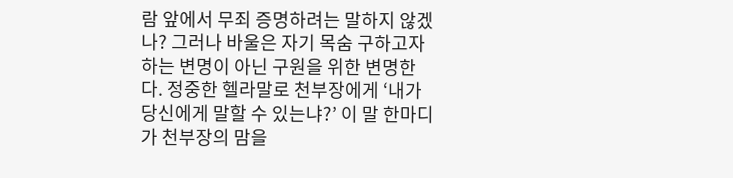람 앞에서 무죄 증명하려는 말하지 않겠나? 그러나 바울은 자기 목숨 구하고자 하는 변명이 아닌 구원을 위한 변명한다. 정중한 헬라말로 천부장에게 ‘내가 당신에게 말할 수 있는냐?’ 이 말 한마디가 천부장의 맘을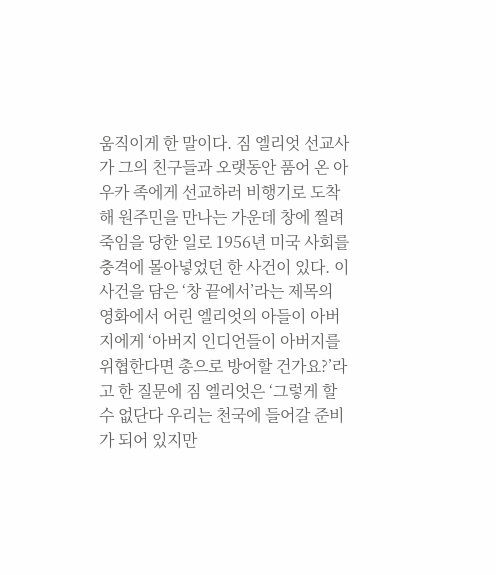움직이게 한 말이다. 짐 엘리엇 선교사가 그의 친구들과 오랫동안 품어 온 아우카 족에게 선교하러 비행기로 도착해 원주민을 만나는 가운데 창에 찔려 죽임을 당한 일로 1956년 미국 사회를 충격에 몰아넣었던 한 사건이 있다. 이 사건을 담은 ‘창 끝에서’라는 제목의 영화에서 어린 엘리엇의 아들이 아버지에게 ‘아버지 인디언들이 아버지를 위협한다면 총으로 방어할 건가요?’라고 한 질문에 짐 엘리엇은 ‘그렇게 할 수 없단다 우리는 천국에 들어갈 준비가 되어 있지만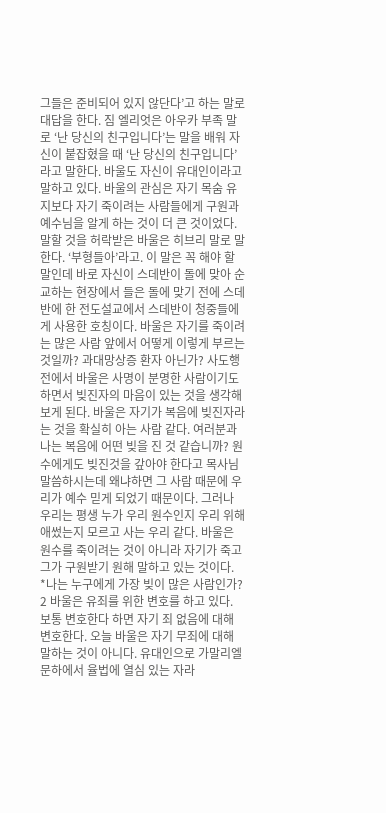그들은 준비되어 있지 않단다’고 하는 말로 대답을 한다. 짐 엘리엇은 아우카 부족 말로 ‘난 당신의 친구입니다’는 말을 배워 자신이 붙잡혔을 때 ‘난 당신의 친구입니다’라고 말한다. 바울도 자신이 유대인이라고 말하고 있다. 바울의 관심은 자기 목숨 유지보다 자기 죽이려는 사람들에게 구원과 예수님을 알게 하는 것이 더 큰 것이었다. 말할 것을 허락받은 바울은 히브리 말로 말한다. ‘부형들아’라고. 이 말은 꼭 해야 할 말인데 바로 자신이 스데반이 돌에 맞아 순교하는 현장에서 들은 돌에 맞기 전에 스데반에 한 전도설교에서 스데반이 청중들에게 사용한 호칭이다. 바울은 자기를 죽이려는 많은 사람 앞에서 어떻게 이렇게 부르는 것일까? 과대망상증 환자 아닌가? 사도행전에서 바울은 사명이 분명한 사람이기도 하면서 빚진자의 마음이 있는 것을 생각해 보게 된다. 바울은 자기가 복음에 빚진자라는 것을 확실히 아는 사람 같다. 여러분과 나는 복음에 어떤 빚을 진 것 같습니까? 원수에게도 빚진것을 갚아야 한다고 목사님 말씀하시는데 왜냐하면 그 사람 때문에 우리가 예수 믿게 되었기 때문이다. 그러나 우리는 평생 누가 우리 원수인지 우리 위해 애썼는지 모르고 사는 우리 같다. 바울은 원수를 죽이려는 것이 아니라 자기가 죽고 그가 구원받기 원해 말하고 있는 것이다.
*나는 누구에게 가장 빚이 많은 사람인가?
2 바울은 유죄를 위한 변호를 하고 있다.
보통 변호한다 하면 자기 죄 없음에 대해 변호한다. 오늘 바울은 자기 무죄에 대해 말하는 것이 아니다. 유대인으로 가말리엘 문하에서 율법에 열심 있는 자라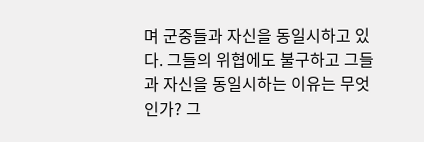며 군중들과 자신을 동일시하고 있다. 그들의 위협에도 불구하고 그들과 자신을 동일시하는 이유는 무엇인가? 그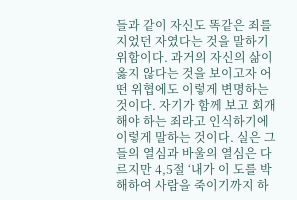들과 같이 자신도 똑같은 죄를 지었던 자였다는 것을 말하기 위함이다. 과거의 자신의 삶이 옳지 않다는 것을 보이고자 어떤 위협에도 이렇게 변명하는 것이다. 자기가 함께 보고 회개해야 하는 죄라고 인식하기에 이렇게 말하는 것이다. 실은 그들의 열심과 바울의 열심은 다르지만 4,5절 ‘내가 이 도를 박해하여 사람을 죽이기까지 하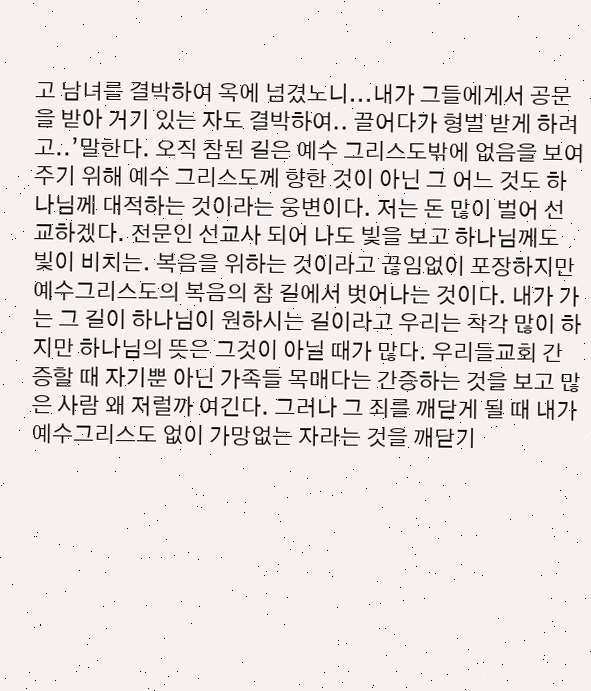고 남녀를 결박하여 옥에 넘겼노니...내가 그들에게서 공문을 받아 거기 있는 자도 결박하여.. 끌어다가 형벌 받게 하려고..’말한다. 오직 참된 길은 예수 그리스도밖에 없음을 보여주기 위해 예수 그리스도께 향한 것이 아닌 그 어느 것도 하나님께 대적하는 것이라는 웅변이다. 저는 돈 많이 벌어 선교하겠다. 전문인 선교사 되어 나도 빛을 보고 하나님께도 빛이 비치는. 복음을 위하는 것이라고 끊임없이 포장하지만 예수그리스도의 복음의 참 길에서 벗어나는 것이다. 내가 가는 그 길이 하나님이 원하시는 길이라고 우리는 착각 많이 하지만 하나님의 뜻은 그것이 아닐 때가 많다. 우리들교회 간증할 때 자기뿐 아닌 가족들 목매다는 간증하는 것을 보고 많은 사람 왜 저럴까 여긴다. 그러나 그 죄를 깨닫게 될 때 내가 예수그리스도 없이 가망없는 자라는 것을 깨닫기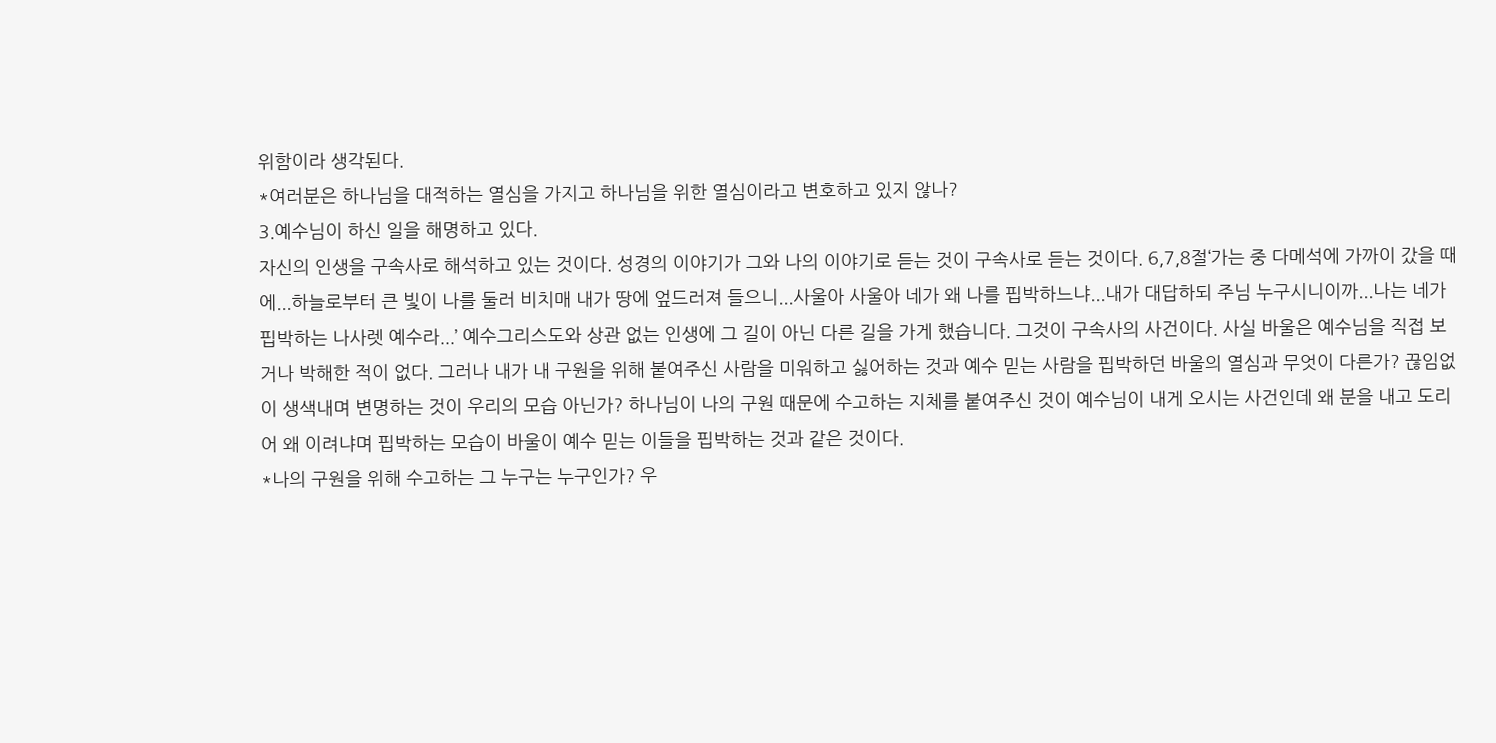위함이라 생각된다.
*여러분은 하나님을 대적하는 열심을 가지고 하나님을 위한 열심이라고 변호하고 있지 않나?
3.예수님이 하신 일을 해명하고 있다.
자신의 인생을 구속사로 해석하고 있는 것이다. 성경의 이야기가 그와 나의 이야기로 듣는 것이 구속사로 듣는 것이다. 6,7,8절‘가는 중 다메석에 가까이 갔을 때에...하늘로부터 큰 빛이 나를 둘러 비치매 내가 땅에 엎드러져 들으니...사울아 사울아 네가 왜 나를 핍박하느냐...내가 대답하되 주님 누구시니이까...나는 네가 핍박하는 나사렛 예수라...’ 예수그리스도와 상관 없는 인생에 그 길이 아닌 다른 길을 가게 했습니다. 그것이 구속사의 사건이다. 사실 바울은 예수님을 직접 보거나 박해한 적이 없다. 그러나 내가 내 구원을 위해 붙여주신 사람을 미워하고 싫어하는 것과 예수 믿는 사람을 핍박하던 바울의 열심과 무엇이 다른가? 끊임없이 생색내며 변명하는 것이 우리의 모습 아닌가? 하나님이 나의 구원 때문에 수고하는 지체를 붙여주신 것이 예수님이 내게 오시는 사건인데 왜 분을 내고 도리어 왜 이려냐며 핍박하는 모습이 바울이 예수 믿는 이들을 핍박하는 것과 같은 것이다.
*나의 구원을 위해 수고하는 그 누구는 누구인가? 우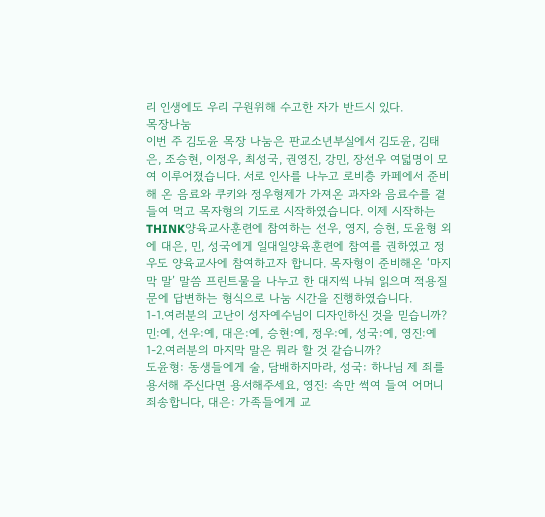리 인생에도 우리 구원위해 수고한 자가 반드시 있다.
목장나눔
이번 주 김도윤 목장 나눔은 판교소년부실에서 김도윤, 김태은, 조승현, 이정우, 최성국, 권영진, 강민, 장선우 여덟명이 모여 이루어졌습니다. 서로 인사를 나누고 로비층 카페에서 준비해 온 음료와 쿠키와 정우형제가 가져온 과자와 음료수를 곁들여 먹고 목자형의 기도로 시작하였습니다. 이제 시작하는 THINK양육교사훈련에 참여하는 선우, 영지, 승현, 도윤형 외에 대은, 민, 성국에게 일대일양육훈련에 참여를 권하였고 정우도 양육교사에 참여하고자 합니다. 목자형이 준비해온 ‘마지막 말’ 말씀 프린트물을 나누고 한 대지씩 나눠 읽으며 적용질문에 답변하는 형식으로 나눔 시간을 진행하였습니다.
1-1.여러분의 고난이 성자예수님이 디자인하신 것을 믿습니까?
민:예, 선우:예, 대은:예, 승현:예, 정우:예, 성국:예, 영진:예
1-2.여러분의 마지막 말은 뭐라 할 것 같습니까?
도윤형: 동생들에게 술, 담배하지마라, 성국: 하나님 제 죄를 용서해 주신다면 용서해주세요, 영진: 속만 썩여 들여 어머니 죄송합니다, 대은: 가족들에게 교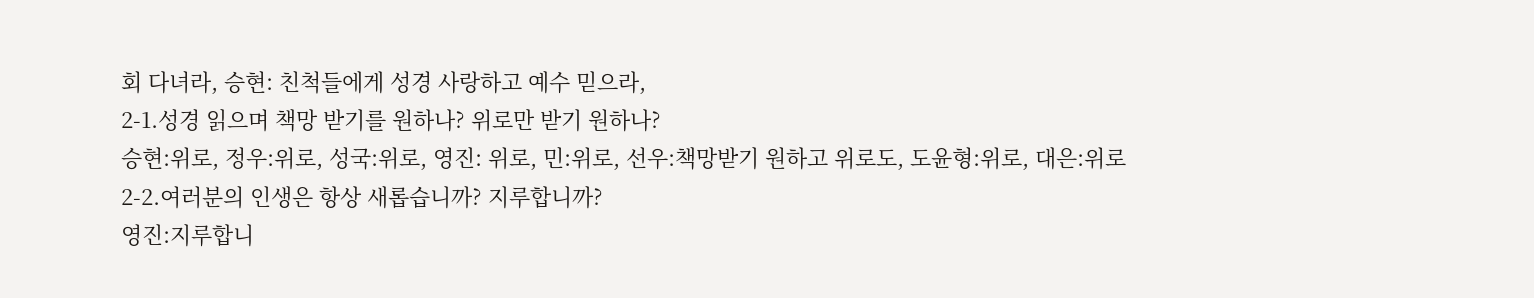회 다녀라, 승현: 친척들에게 성경 사랑하고 예수 믿으라,
2-1.성경 읽으며 책망 받기를 원하나? 위로만 받기 원하나?
승현:위로, 정우:위로, 성국:위로, 영진: 위로, 민:위로, 선우:책망받기 원하고 위로도, 도윤형:위로, 대은:위로
2-2.여러분의 인생은 항상 새롭습니까? 지루합니까?
영진:지루합니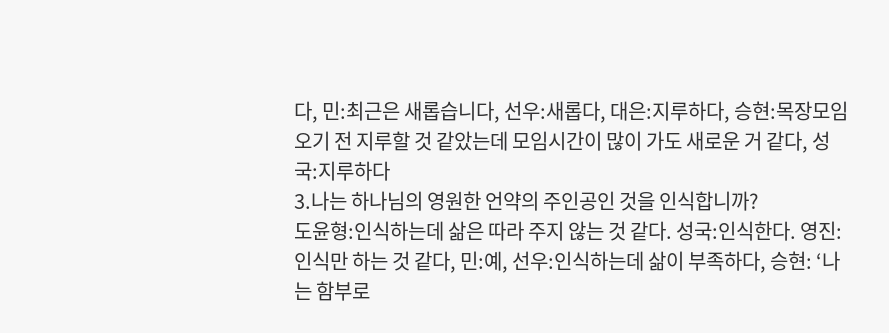다, 민:최근은 새롭습니다, 선우:새롭다, 대은:지루하다, 승현:목장모임 오기 전 지루할 것 같았는데 모임시간이 많이 가도 새로운 거 같다, 성국:지루하다
3.나는 하나님의 영원한 언약의 주인공인 것을 인식합니까?
도윤형:인식하는데 삶은 따라 주지 않는 것 같다. 성국:인식한다. 영진:인식만 하는 것 같다, 민:예, 선우:인식하는데 삶이 부족하다, 승현: ‘나는 함부로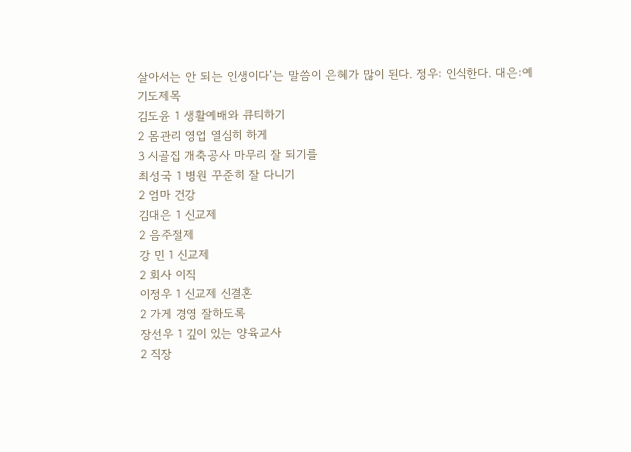살아서는 안 되는 인생이다’는 말씀이 은혜가 많이 된다. 정우: 인식한다. 대은:예
기도제목
김도윤 1 생활예배와 큐티하기
2 몸관리 영업 열심히 하게
3 시골집 개축공사 마무리 잘 되기를
최성국 1 병원 꾸준히 잘 다니기
2 엄마 건강
김대은 1 신교제
2 음주절제
강 민 1 신교제
2 회사 이직
이정우 1 신교제 신결혼
2 가게 경영 잘하도록
장선우 1 깊이 있는 양육교사
2 직장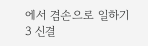에서 겸손으로 일하기
3 신결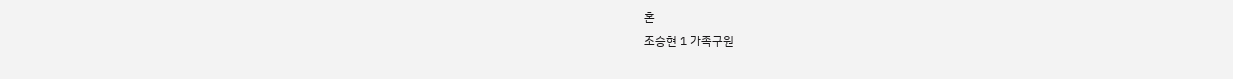혼
조승현 1 가족구원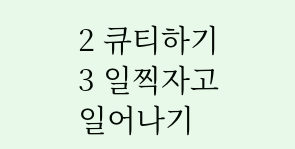2 큐티하기
3 일찍자고 일어나기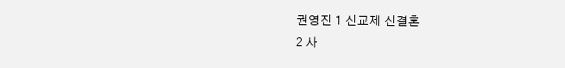권영진 1 신교제 신결혼
2 사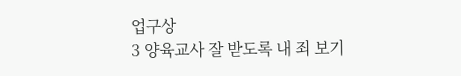업구상
3 양육교사 잘 받도록 내 죄 보기